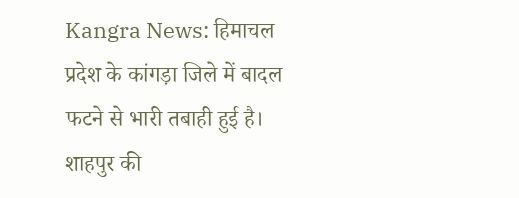Kangra News: हिमाचल प्रदेश के कांगड़ा जिले में बादल फटने से भारी तबाही हुई है। शाहपुर की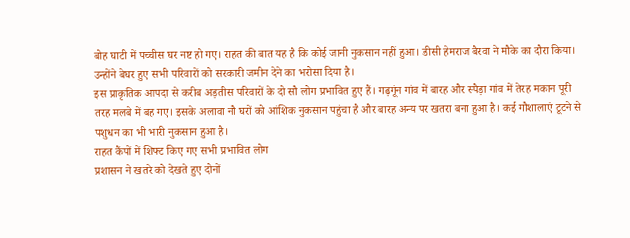बोह घाटी में पच्चीस घर नष्ट हो गए। राहत की बात यह है कि कोई जानी नुकसान नहीं हुआ। डीसी हेमराज बैरवा ने मौके का दौरा किया। उन्होंने बेघर हुए सभी परिवारों को सरकारी जमीन देने का भरोसा दिया है।
इस प्राकृतिक आपदा से करीब अड़तीस परिवारों के दो सौ लोग प्रभावित हुए हैं। गढ़गूंन गांव में बारह और स्पैड़ा गांव में तेरह मकान पूरी तरह मलबे में बह गए। इसके अलावा नौ घरों को आंशिक नुकसान पहुंचा है और बारह अन्य पर खतरा बना हुआ है। कई गौशालाएं टूटने से पशुधन का भी भारी नुकसान हुआ है।
राहत कैंपों में शिफ्ट किए गए सभी प्रभावित लोग
प्रशासन ने खतरे को देखते हुए दोनों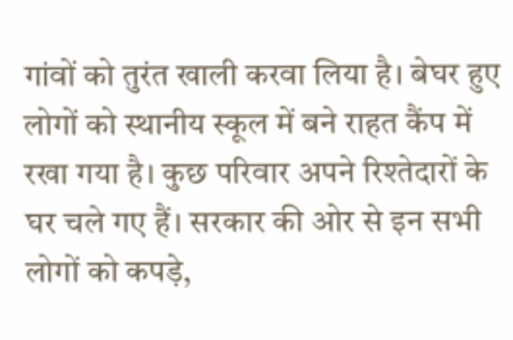गांवों को तुरंत खाली करवा लिया है। बेघर हुए लोगों को स्थानीय स्कूल में बने राहत कैंप में रखा गया है। कुछ परिवार अपने रिश्तेदारों के घर चले गए हैं। सरकार की ओर से इन सभी लोगों को कपड़े,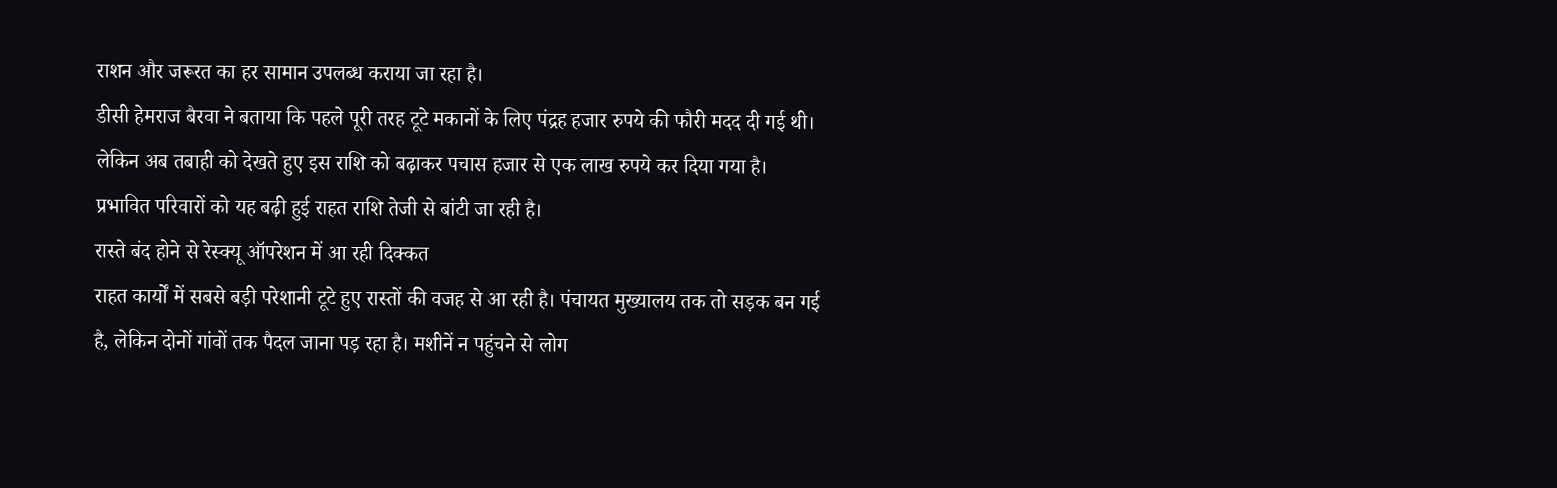राशन और जरूरत का हर सामान उपलब्ध कराया जा रहा है।
डीसी हेमराज बैरवा ने बताया कि पहले पूरी तरह टूटे मकानों के लिए पंद्रह हजार रुपये की फौरी मदद दी गई थी। लेकिन अब तबाही को देखते हुए इस राशि को बढ़ाकर पचास हजार से एक लाख रुपये कर दिया गया है। प्रभावित परिवारों को यह बढ़ी हुई राहत राशि तेजी से बांटी जा रही है।
रास्ते बंद होने से रेस्क्यू ऑपरेशन में आ रही दिक्कत
राहत कार्यों में सबसे बड़ी परेशानी टूटे हुए रास्तों की वजह से आ रही है। पंचायत मुख्यालय तक तो सड़क बन गई है, लेकिन दोनों गांवों तक पैदल जाना पड़ रहा है। मशीनें न पहुंचने से लोग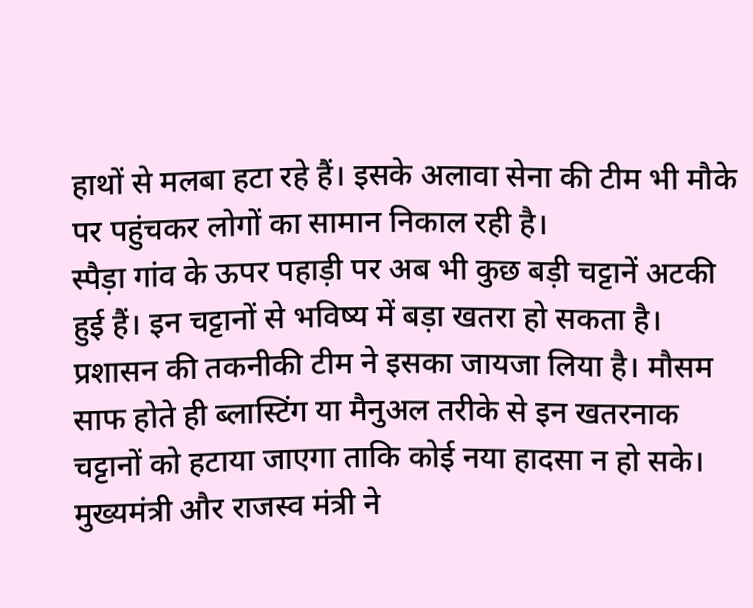हाथों से मलबा हटा रहे हैं। इसके अलावा सेना की टीम भी मौके पर पहुंचकर लोगों का सामान निकाल रही है।
स्पैड़ा गांव के ऊपर पहाड़ी पर अब भी कुछ बड़ी चट्टानें अटकी हुई हैं। इन चट्टानों से भविष्य में बड़ा खतरा हो सकता है। प्रशासन की तकनीकी टीम ने इसका जायजा लिया है। मौसम साफ होते ही ब्लास्टिंग या मैनुअल तरीके से इन खतरनाक चट्टानों को हटाया जाएगा ताकि कोई नया हादसा न हो सके।
मुख्यमंत्री और राजस्व मंत्री ने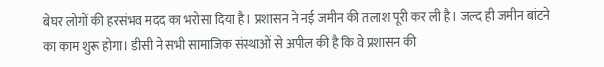बेघर लोगों की हरसंभव मदद का भरोसा दिया है। प्रशासन ने नई जमीन की तलाश पूरी कर ली है। जल्द ही जमीन बांटने का काम शुरू होगा। डीसी ने सभी सामाजिक संस्थाओं से अपील की है कि वे प्रशासन की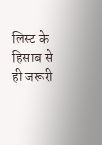लिस्ट के हिसाब से ही जरूरी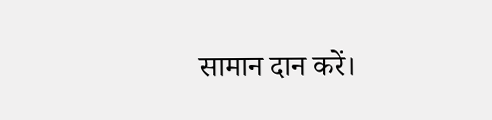सामान दान करें।